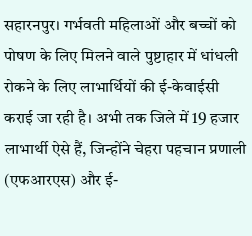सहारनपुर। गर्भवती महिलाओं और बच्चों को पोषण के लिए मिलने वाले पुष्टाहार में धांधली रोकने के लिए लाभार्थियों की ई-केवाईसी कराई जा रही है। अभी तक जिले में 19 हजार लाभार्थी ऐसे हैं, जिन्होंने चेहरा पहचान प्रणाली (एफआरएस) और ई-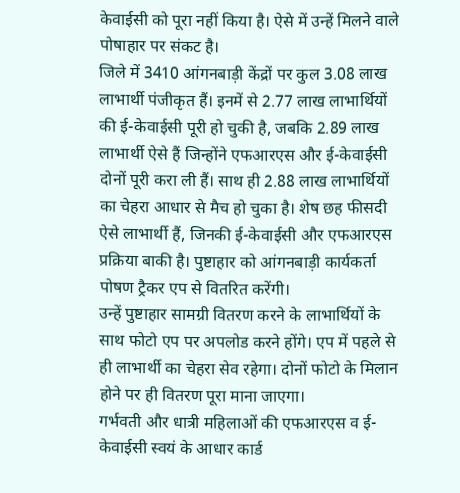केवाईसी को पूरा नहीं किया है। ऐसे में उन्हें मिलने वाले पोषाहार पर संकट है।
जिले में 3410 आंगनबाड़ी केंद्रों पर कुल 3.08 लाख लाभार्थी पंजीकृत हैं। इनमें से 2.77 लाख लाभार्थियों की ई-केवाईसी पूरी हो चुकी है, जबकि 2.89 लाख लाभार्थी ऐसे हैं जिन्होंने एफआरएस और ई-केवाईसी दोनों पूरी करा ली हैं। साथ ही 2.88 लाख लाभार्थियों का चेहरा आधार से मैच हो चुका है। शेष छह फीसदी ऐसे लाभार्थी हैं, जिनकी ई-केवाईसी और एफआरएस प्रक्रिया बाकी है। पुष्टाहार को आंगनबाड़ी कार्यकर्ता पोषण ट्रैकर एप से वितरित करेंगी।
उन्हें पुष्टाहार सामग्री वितरण करने के लाभार्थियों के साथ फोटो एप पर अपलोड करने होंगे। एप में पहले से ही लाभार्थी का चेहरा सेव रहेगा। दोनों फोटो के मिलान होने पर ही वितरण पूरा माना जाएगा।
गर्भवती और धात्री महिलाओं की एफआरएस व ई-केवाईसी स्वयं के आधार कार्ड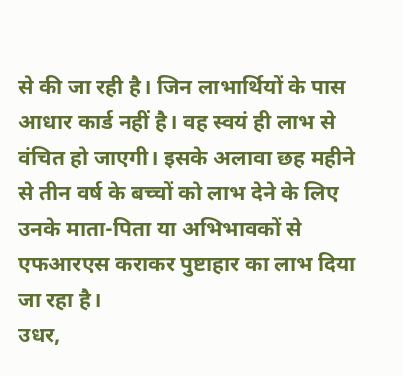से की जा रही है। जिन लाभार्थियों के पास आधार कार्ड नहीं है। वह स्वयं ही लाभ से वंचित हो जाएगी। इसके अलावा छह महीने से तीन वर्ष के बच्चों को लाभ देने के लिए उनके माता-पिता या अभिभावकों से एफआरएस कराकर पुष्टाहार का लाभ दिया जा रहा है।
उधर,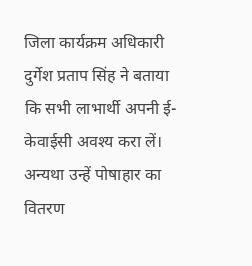जिला कार्यक्रम अधिकारी दुर्गेश प्रताप सिंह ने बताया कि सभी लाभार्थी अपनी ई-केवाईसी अवश्य करा लें। अन्यथा उन्हें पोषाहार का वितरण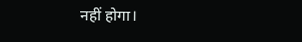नहीं होगा।